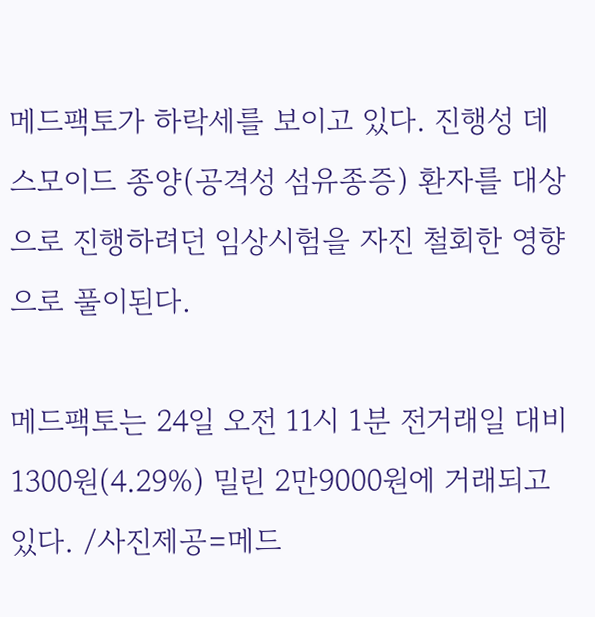메드팩토가 하락세를 보이고 있다. 진행성 데스모이드 종양(공격성 섬유종증) 환자를 대상으로 진행하려던 임상시험을 자진 철회한 영향으로 풀이된다.

메드팩토는 24일 오전 11시 1분 전거래일 대비 1300원(4.29%) 밀린 2만9000원에 거래되고 있다. /사진제공=메드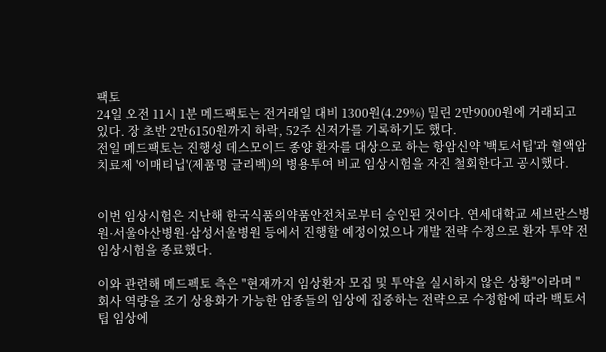팩토
24일 오전 11시 1분 메드팩토는 전거래일 대비 1300원(4.29%) 밀린 2만9000원에 거래되고 있다. 장 초반 2만6150원까지 하락, 52주 신저가를 기록하기도 했다.
전일 메드팩토는 진행성 데스모이드 종양 환자를 대상으로 하는 항암신약 '백토서팁'과 혈액암치료제 '이매티닙'(제품명 글리벡)의 병용투여 비교 임상시험을 자진 철회한다고 공시했다.


이번 임상시험은 지난해 한국식품의약품안전처로부터 승인된 것이다. 연세대학교 세브란스병원·서울아산병원·삼성서울병원 등에서 진행할 예정이었으나 개발 전략 수정으로 환자 투약 전 임상시험을 종료했다.

이와 관련해 메드펙토 측은 "현재까지 임상환자 모집 및 투약을 실시하지 않은 상황"이라며 "회사 역량을 조기 상용화가 가능한 암종들의 임상에 집중하는 전략으로 수정함에 따라 백토서팁 임상에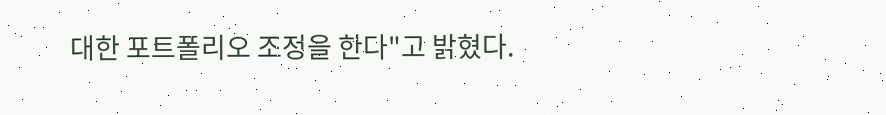대한 포트폴리오 조정을 한다"고 밝혔다.